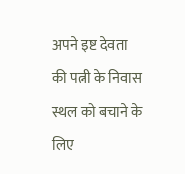अपने इष्ट देवता की पत्नी के निवास स्थल को बचाने के लिए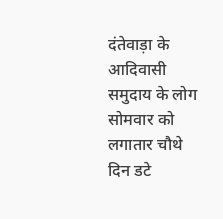दंतेवाड़ा के आदिवासी समुदाय के लोग सोमवार को लगातार चौथे दिन डटे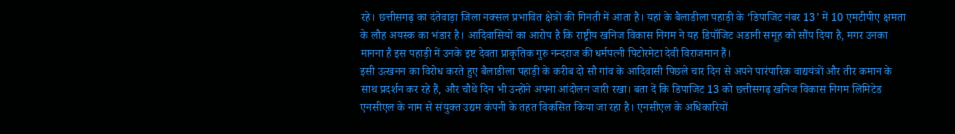रहे। छत्तीसगढ़ का दंतेवाड़ा जिला नक्सल प्रभावित क्षेत्रों की गिनती में आता है। यहां के बैलाडीला पहाड़ी के ‘डिपाजिट नंबर 13’ में 10 एमटीपीए क्षमता के लौह अयस्क का भंडार है। आदिवासियों का आरोप है कि राष्ट्रीय खनिज विकास निगम ने यह डिपॉजिट अडानी समूह को सौंप दिया है, मगर उनका मानना है इस पहाड़ी में उनके इष्ट देवता प्राकृतिक गुरु नन्दराज की धर्मपत्नी पिटोरमेटा देवी विराजमान हैं।
इसी उत्खनन का विरोध करते हुए बैलाडीला पहाड़ी के करीब दो सौ गांव के आदिवासी पिछले चार दिन से अपने पारंपारिक वाद्ययंत्रों और तीर कमान के साथ प्रदर्शन कर रहे हैं, और चौथे दिन भी उन्होंने अपना आंदोलन जारी रखा। बता दें कि डिपाजिट 13 को छत्तीसगढ़ खनिज विकास निगम लिमिटेड एनसीएल के नाम से संयुक्त उद्यम कंपनी के तहत विकसित किया जा रहा है। एनसीएल के अधिकारियों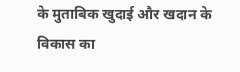के मुताबिक खुदाई और खदान के विकास का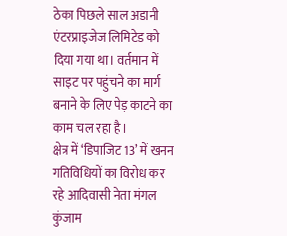ठेका पिछले साल अडानी एंटरप्राइजेज लिमिटेड को दिया गया था। वर्तमान में साइट पर पहुंचने का मार्ग बनाने के लिए पेड़ काटने का काम चल रहा है।
क्षेत्र में ‘डिपाजिट 13’ में खनन गतिविधियों का विरोध कर रहे आदिवासी नेता मंगल कुंजाम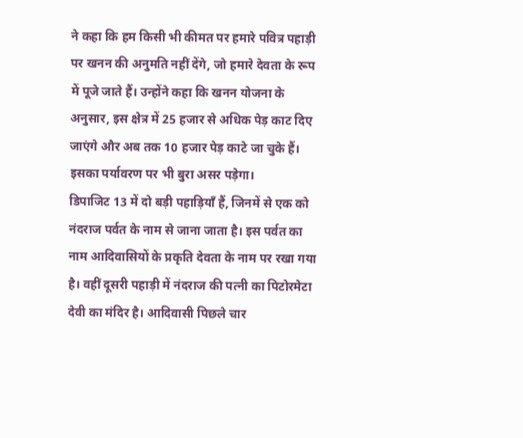ने कहा कि हम किसी भी कीमत पर हमारे पवित्र पहाड़ी पर खनन की अनुमति नहीं देंगे, जो हमारे देवता के रूप में पूजे जाते हैं। उन्होंने कहा कि खनन योजना के अनुसार, इस क्षेत्र में 25 हजार से अधिक पेड़ काट दिए जाएंगे और अब तक 10 हजार पेड़ काटे जा चुके हैं। इसका पर्यावरण पर भी बुरा असर पड़ेगा।
डिपाजिट 13 में दो बड़ी पहाड़ियाँ हैं, जिनमें से एक को नंदराज पर्वत के नाम से जाना जाता है। इस पर्वत का नाम आदिवासियों के प्रकृति देवता के नाम पर रखा गया है। वहीं दूसरी पहाड़ी में नंदराज की पत्नी का पिटोरमेटा देवी का मंदिर है। आदिवासी पिछले चार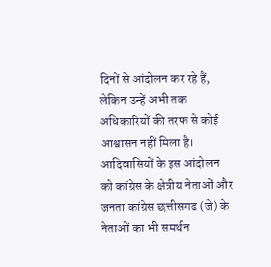दिनों से आंदोलन कर रहे हैं, लेकिन उन्हें अभी तक अधिकारियों की तरफ से कोई आश्वासन नहीं मिला है।
आदिवासियों के इस आंदोलन को कांग्रेस के क्षेत्रीय नेताओं और जनता कांग्रेस छत्तीसगढ (जे) के नेताओं का भी समर्थन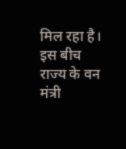मिल रहा है। इस बीच राज्य के वन मंत्री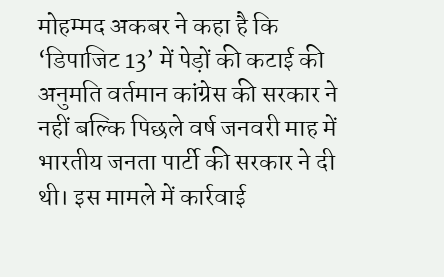मोहम्मद अकबर ने कहा है कि ‘डिपाजिट 13’ में पेड़ों की कटाई की अनुमति वर्तमान कांग्रेस की सरकार ने नहीं बल्कि पिछले वर्ष जनवरी माह में भारतीय जनता पार्टी की सरकार ने दी थी। इस मामले में कार्रवाई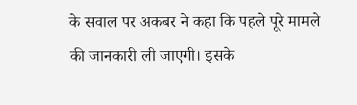के सवाल पर अकबर ने कहा कि पहले पूरे मामले की जानकारी ली जाएगी। इसके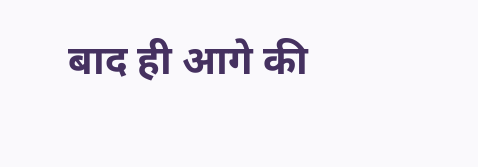बाद ही आगे की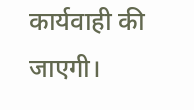कार्यवाही की जाएगी।